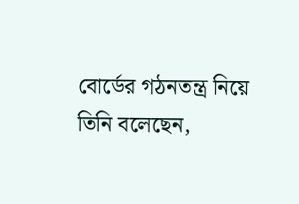বোর্ডের গঠনতন্ত্র নিয়ে তিনি বলেছেন,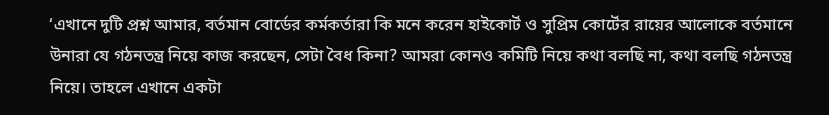‘এখানে দুটি প্রশ্ন আমার, বর্তমান বোর্ডের কর্মকর্তারা কি মনে করেন হাইকোর্ট ও সুপ্রিম কোর্টের রায়ের আলোকে বর্তমানে উনারা যে গঠনতন্ত্র নিয়ে কাজ করছেন, সেটা বৈধ কিনা? আমরা কোনও কমিটি নিয়ে কথা বলছি না, কথা বলছি গঠনতন্ত্র নিয়ে। তাহলে এখানে একটা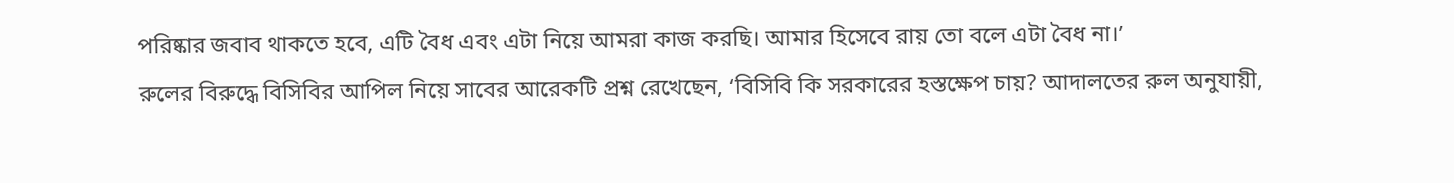পরিষ্কার জবাব থাকতে হবে, এটি বৈধ এবং এটা নিয়ে আমরা কাজ করছি। আমার হিসেবে রায় তো বলে এটা বৈধ না।’
রুলের বিরুদ্ধে বিসিবির আপিল নিয়ে সাবের আরেকটি প্রশ্ন রেখেছেন, ‘বিসিবি কি সরকারের হস্তক্ষেপ চায়? আদালতের রুল অনুযায়ী,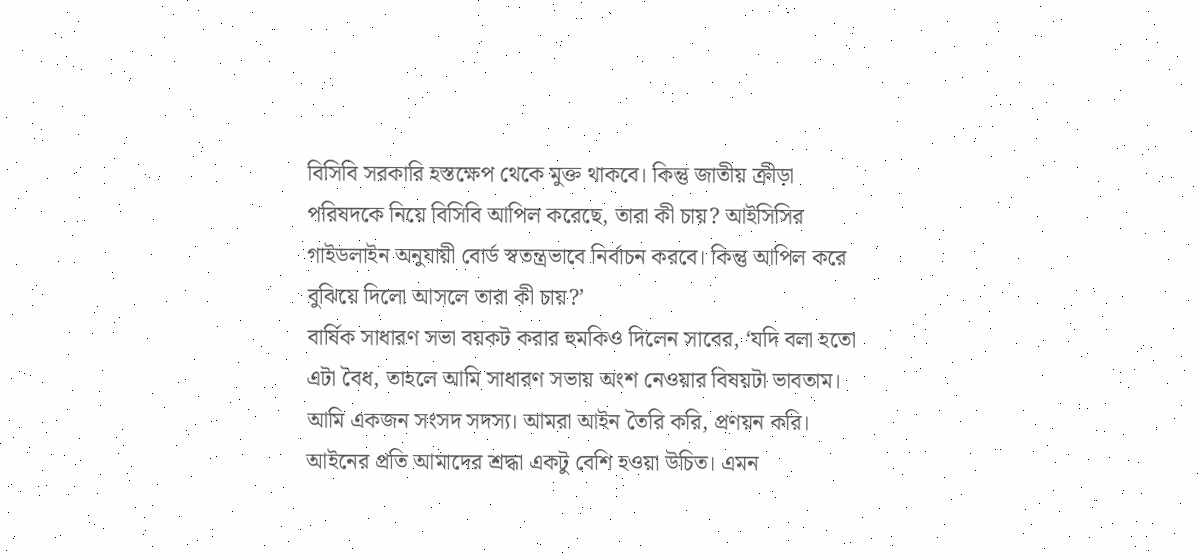বিসিবি সরকারি হস্তক্ষেপ থেকে মুক্ত থাকবে। কিন্তু জাতীয় ক্রীড়া পরিষদকে নিয়ে বিসিবি আপিল করেছে, তারা কী চায়? আইসিসির গাইডলাইন অনুযায়ী বোর্ড স্বতন্ত্রভাবে নির্বাচন করবে। কিন্তু আপিল করে বুঝিয়ে দিলো আসলে তারা কী চায়?’
বার্ষিক সাধারণ সভা বয়কট করার হুমকিও দিলেন সাবের, ‘যদি বলা হতো এটা বৈধ, তাহলে আমি সাধারণ সভায় অংশ নেওয়ার বিষয়টা ভাবতাম। আমি একজন সংসদ সদস্য। আমরা আইন তৈরি করি, প্রণয়ন করি। আইনের প্রতি আমাদের শ্রদ্ধা একটু বেশি হওয়া উচিত। এমন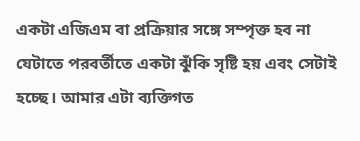একটা এজিএম বা প্রক্রিয়ার সঙ্গে সম্পৃক্ত হব না যেটাতে পরবর্তীতে একটা ঝুঁকি সৃষ্টি হয় এবং সেটাই হচ্ছে। আমার এটা ব্যক্তিগত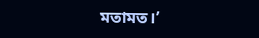মতামত।’